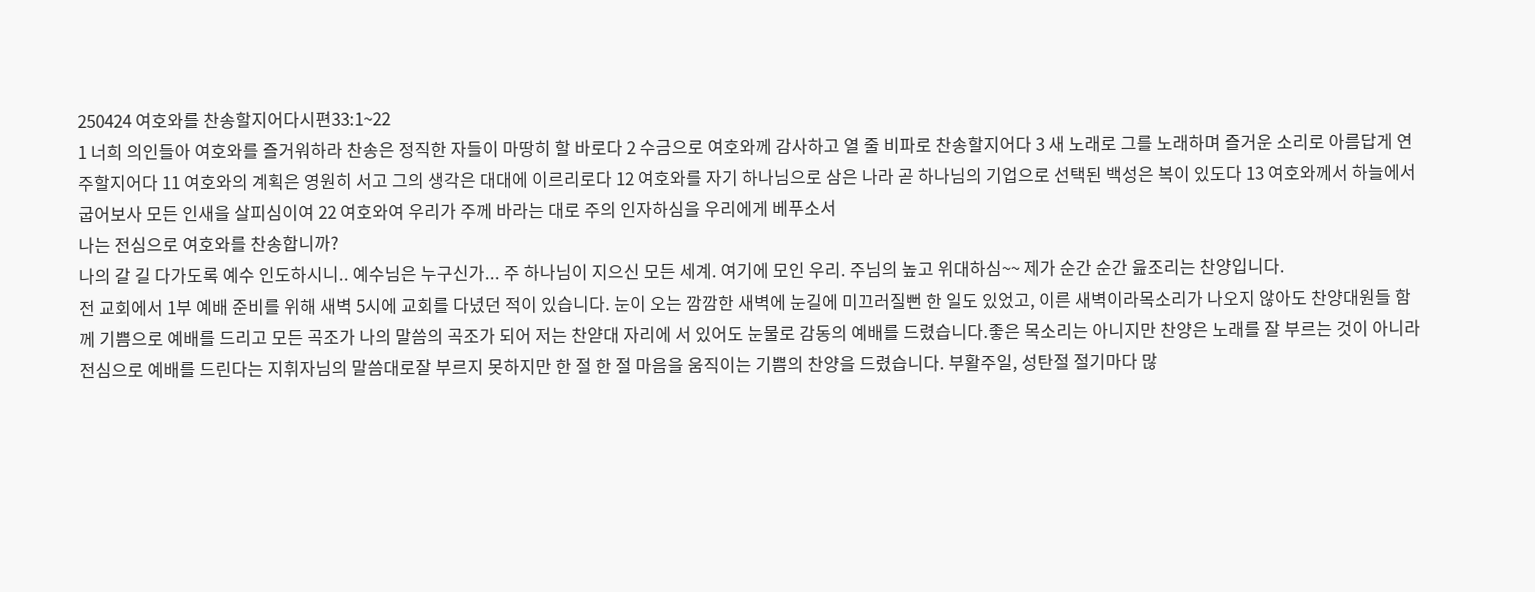250424 여호와를 찬송할지어다시편33:1~22
1 너희 의인들아 여호와를 즐거워하라 찬송은 정직한 자들이 마땅히 할 바로다 2 수금으로 여호와께 감사하고 열 줄 비파로 찬송할지어다 3 새 노래로 그를 노래하며 즐거운 소리로 아름답게 연주할지어다 11 여호와의 계획은 영원히 서고 그의 생각은 대대에 이르리로다 12 여호와를 자기 하나님으로 삼은 나라 곧 하나님의 기업으로 선택된 백성은 복이 있도다 13 여호와께서 하늘에서 굽어보사 모든 인새을 살피심이여 22 여호와여 우리가 주께 바라는 대로 주의 인자하심을 우리에게 베푸소서
나는 전심으로 여호와를 찬송합니까?
나의 갈 길 다가도록 예수 인도하시니.. 예수님은 누구신가... 주 하나님이 지으신 모든 세계. 여기에 모인 우리. 주님의 높고 위대하심~~ 제가 순간 순간 읊조리는 찬양입니다.
전 교회에서 1부 예배 준비를 위해 새벽 5시에 교회를 다녔던 적이 있습니다. 눈이 오는 깜깜한 새벽에 눈길에 미끄러질뻔 한 일도 있었고, 이른 새벽이라목소리가 나오지 않아도 찬양대원들 함께 기쁨으로 예배를 드리고 모든 곡조가 나의 말씀의 곡조가 되어 저는 찬얃대 자리에 서 있어도 눈물로 감동의 예배를 드렸습니다.좋은 목소리는 아니지만 찬양은 노래를 잘 부르는 것이 아니라 전심으로 예배를 드린다는 지휘자님의 말씀대로잘 부르지 못하지만 한 절 한 절 마음을 움직이는 기쁨의 찬양을 드렸습니다. 부활주일, 성탄절 절기마다 많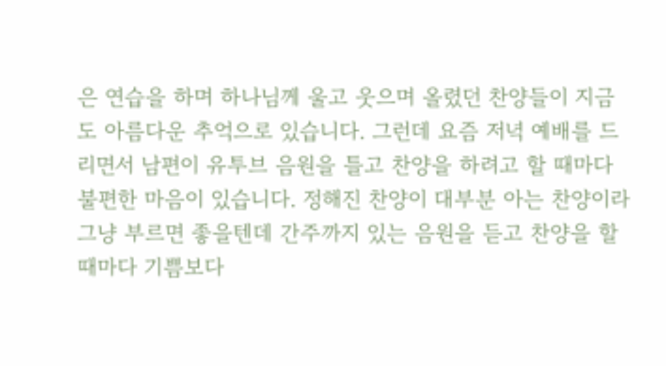은 연습을 하며 하나님께 울고 웃으며 올렸던 찬양들이 지금도 아름다운 추억으로 있습니다. 그런데 요즘 저녁 예배를 드리면서 남편이 유투브 음원을 틀고 찬양을 하려고 할 때마다 불편한 마음이 있습니다. 정해진 찬양이 대부분 아는 찬양이라 그냥 부르면 좋을텐데 간주까지 있는 음원을 듣고 찬양을 할 때마다 기쁨보다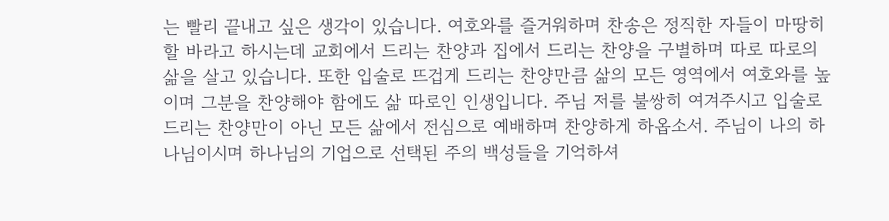는 빨리 끝내고 싶은 생각이 있습니다. 여호와를 즐거워하며 찬송은 정직한 자들이 마땅히 할 바라고 하시는데 교회에서 드리는 찬양과 집에서 드리는 찬양을 구별하며 따로 따로의 삶을 살고 있습니다. 또한 입술로 뜨겁게 드리는 찬양만큼 삶의 모든 영역에서 여호와를 높이며 그분을 찬양해야 함에도 삶 따로인 인생입니다. 주님 저를 불쌍히 여겨주시고 입술로 드리는 찬양만이 아닌 모든 삶에서 전심으로 예배하며 찬양하게 하옵소서. 주님이 나의 하나님이시며 하나님의 기업으로 선택된 주의 백성들을 기억하셔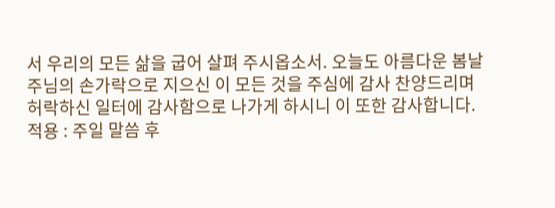서 우리의 모든 삶을 굽어 살펴 주시옵소서. 오늘도 아름다운 봄날주님의 손가락으로 지으신 이 모든 것을 주심에 감사 찬양드리며 허락하신 일터에 감사함으로 나가게 하시니 이 또한 감사합니다.
적용 : 주일 말씀 후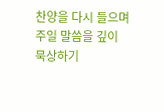찬양을 다시 들으며 주일 말씀을 깊이 묵상하기